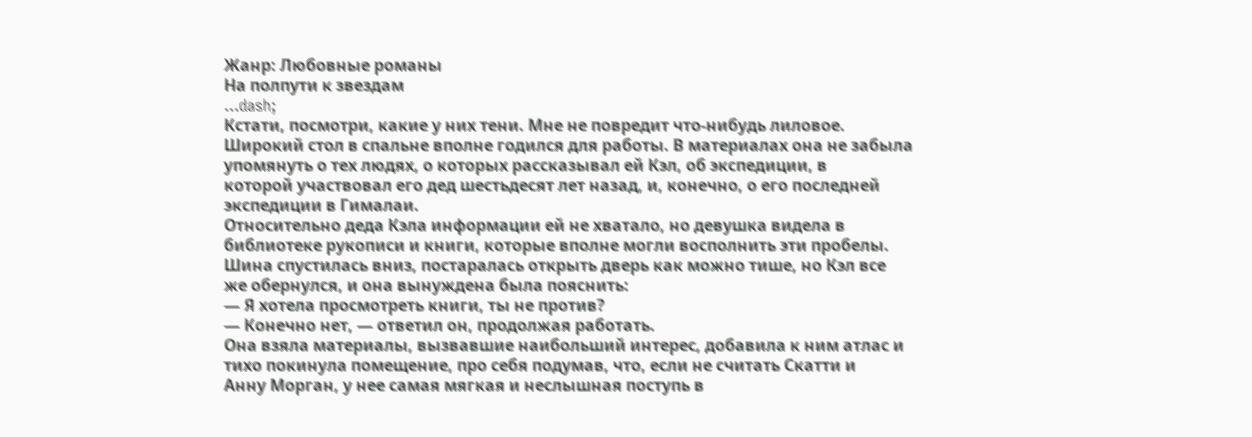Жанр: Любовные романы
На полпути к звездам
...dash;
Кстати, посмотри, какие у них тени. Мне не повредит что-нибудь лиловое.
Широкий стол в спальне вполне годился для работы. В материалах она не забыла
упомянуть о тех людях, о которых рассказывал ей Кэл, об экспедиции, в
которой участвовал его дед шестьдесят лет назад, и, конечно, о его последней
экспедиции в Гималаи.
Относительно деда Кэла информации ей не хватало, но девушка видела в
библиотеке рукописи и книги, которые вполне могли восполнить эти пробелы.
Шина спустилась вниз, постаралась открыть дверь как можно тише, но Кэл все
же обернулся, и она вынуждена была пояснить:
— Я хотела просмотреть книги, ты не против?
— Конечно нет, — ответил он, продолжая работать.
Она взяла материалы, вызвавшие наибольший интерес, добавила к ним атлас и
тихо покинула помещение, про себя подумав, что, если не считать Скатти и
Анну Морган, у нее самая мягкая и неслышная поступь в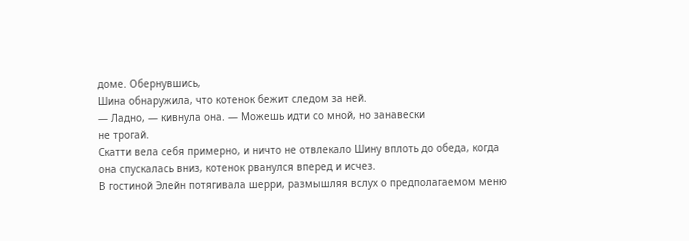доме. Обернувшись,
Шина обнаружила, что котенок бежит следом за ней.
— Ладно, — кивнула она. — Можешь идти со мной, но занавески
не трогай.
Скатти вела себя примерно, и ничто не отвлекало Шину вплоть до обеда, когда
она спускалась вниз, котенок рванулся вперед и исчез.
В гостиной Элейн потягивала шерри, размышляя вслух о предполагаемом меню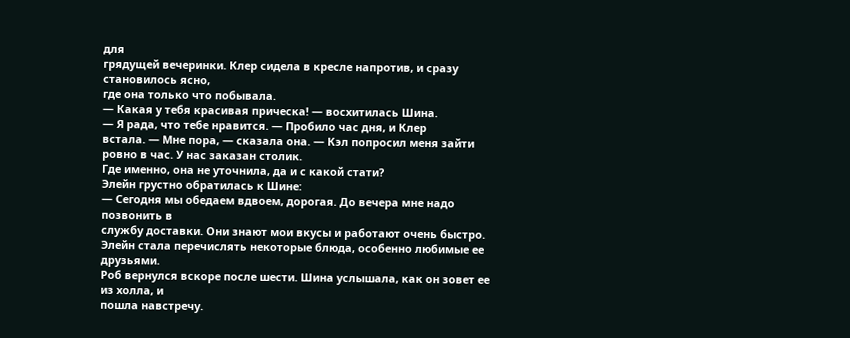для
грядущей вечеринки. Клер сидела в кресле напротив, и сразу становилось ясно,
где она только что побывала.
— Какая у тебя красивая прическа! — восхитилась Шина.
— Я рада, что тебе нравится. — Пробило час дня, и Клер
встала. — Мне пора, — сказала она. — Кэл попросил меня зайти
ровно в час. У нас заказан столик.
Где именно, она не уточнила, да и с какой стати?
Элейн грустно обратилась к Шине:
— Сегодня мы обедаем вдвоем, дорогая. До вечера мне надо позвонить в
службу доставки. Они знают мои вкусы и работают очень быстро.
Элейн стала перечислять некоторые блюда, особенно любимые ее друзьями.
Роб вернулся вскоре после шести. Шина услышала, как он зовет ее из холла, и
пошла навстречу.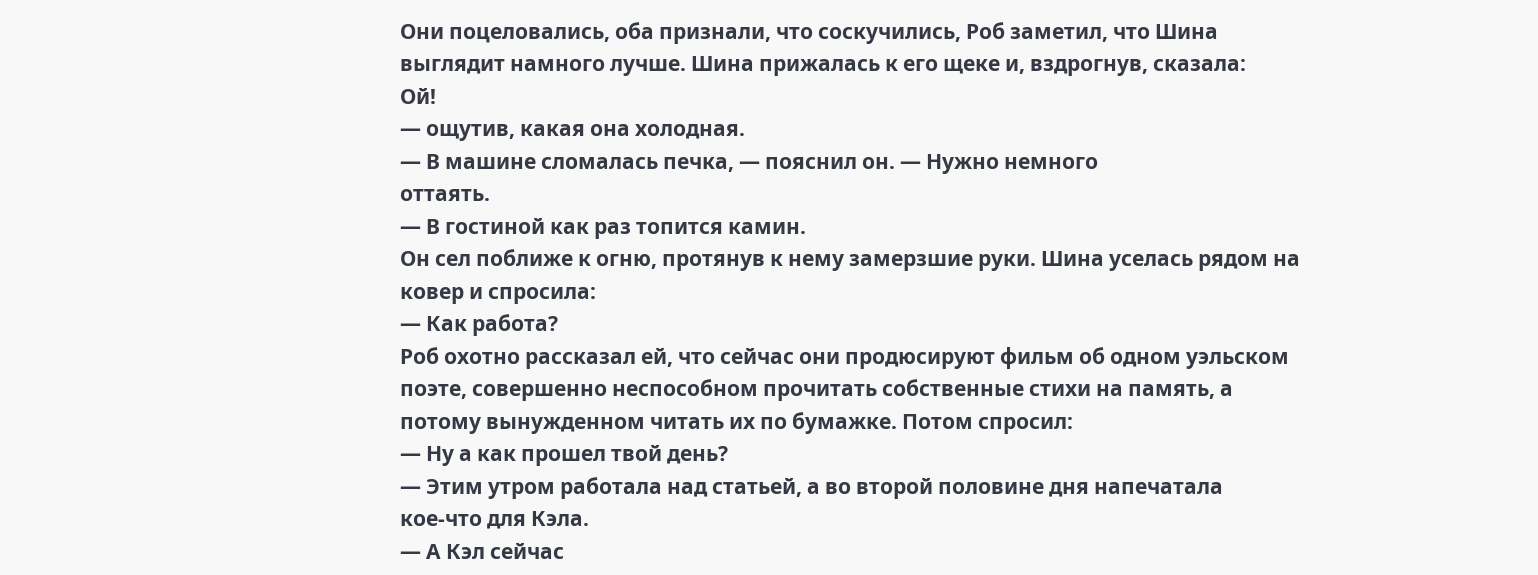Они поцеловались, оба признали, что соскучились, Роб заметил, что Шина
выглядит намного лучше. Шина прижалась к его щеке и, вздрогнув, сказала:
Ой!
— ощутив, какая она холодная.
— В машине сломалась печка, — пояснил он. — Нужно немного
оттаять.
— В гостиной как раз топится камин.
Он сел поближе к огню, протянув к нему замерзшие руки. Шина уселась рядом на
ковер и спросила:
— Как работа?
Роб охотно рассказал ей, что сейчас они продюсируют фильм об одном уэльском
поэте, совершенно неспособном прочитать собственные стихи на память, а
потому вынужденном читать их по бумажке. Потом спросил:
— Ну а как прошел твой день?
— Этим утром работала над статьей, а во второй половине дня напечатала
кое-что для Кэла.
— А Кэл сейчас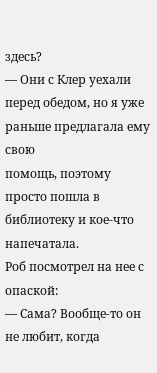здесь?
— Они с Клер уехали перед обедом, но я уже раньше предлагала ему свою
помощь, поэтому просто пошла в библиотеку и кое-что напечатала.
Роб посмотрел на нее с опаской:
— Сама? Вообще-то он не любит, когда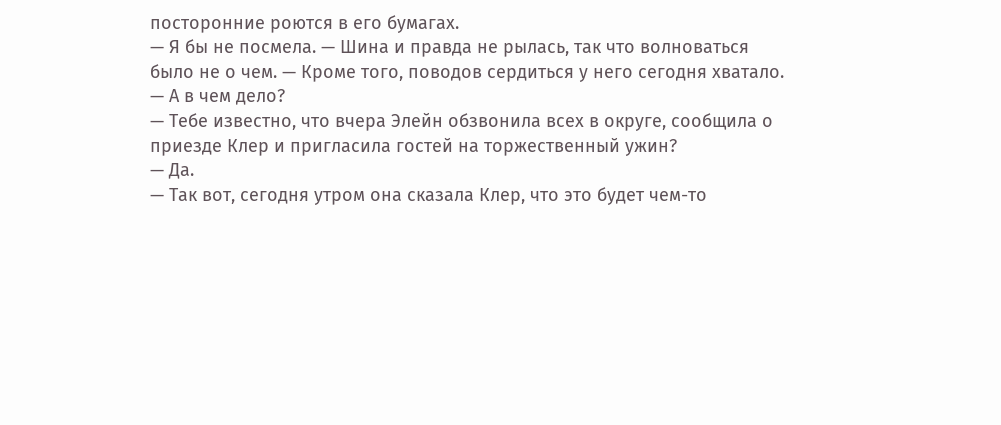посторонние роются в его бумагах.
— Я бы не посмела. — Шина и правда не рылась, так что волноваться
было не о чем. — Кроме того, поводов сердиться у него сегодня хватало.
— А в чем дело?
— Тебе известно, что вчера Элейн обзвонила всех в округе, сообщила о
приезде Клер и пригласила гостей на торжественный ужин?
— Да.
— Так вот, сегодня утром она сказала Клер, что это будет чем-то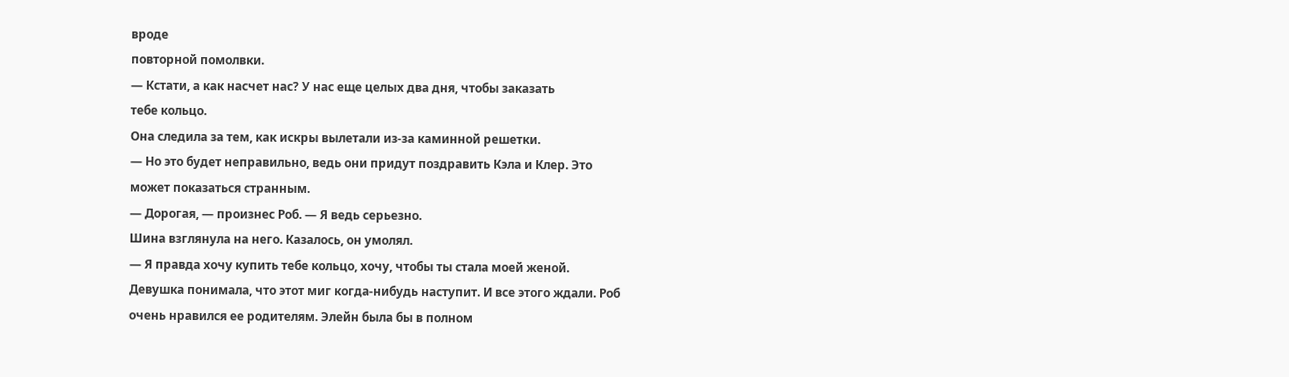вроде
повторной помолвки.
— Кстати, а как насчет нас? У нас еще целых два дня, чтобы заказать
тебе кольцо.
Она следила за тем, как искры вылетали из-за каминной решетки.
— Но это будет неправильно, ведь они придут поздравить Кэла и Клер. Это
может показаться странным.
— Дорогая, — произнес Роб. — Я ведь серьезно.
Шина взглянула на него. Казалось, он умолял.
— Я правда хочу купить тебе кольцо, хочу, чтобы ты стала моей женой.
Девушка понимала, что этот миг когда-нибудь наступит. И все этого ждали. Роб
очень нравился ее родителям. Элейн была бы в полном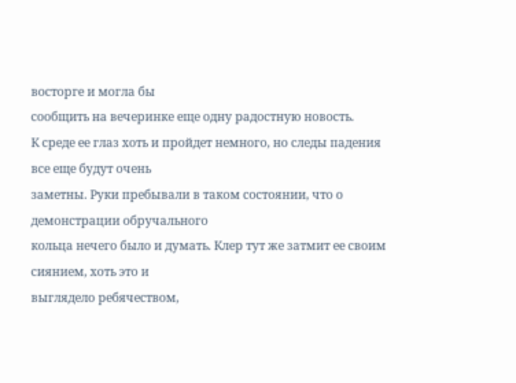восторге и могла бы
сообщить на вечеринке еще одну радостную новость.
К среде ее глаз хоть и пройдет немного, но следы падения все еще будут очень
заметны. Руки пребывали в таком состоянии, что о демонстрации обручального
кольца нечего было и думать. Клер тут же затмит ее своим сиянием, хоть это и
выглядело ребячеством,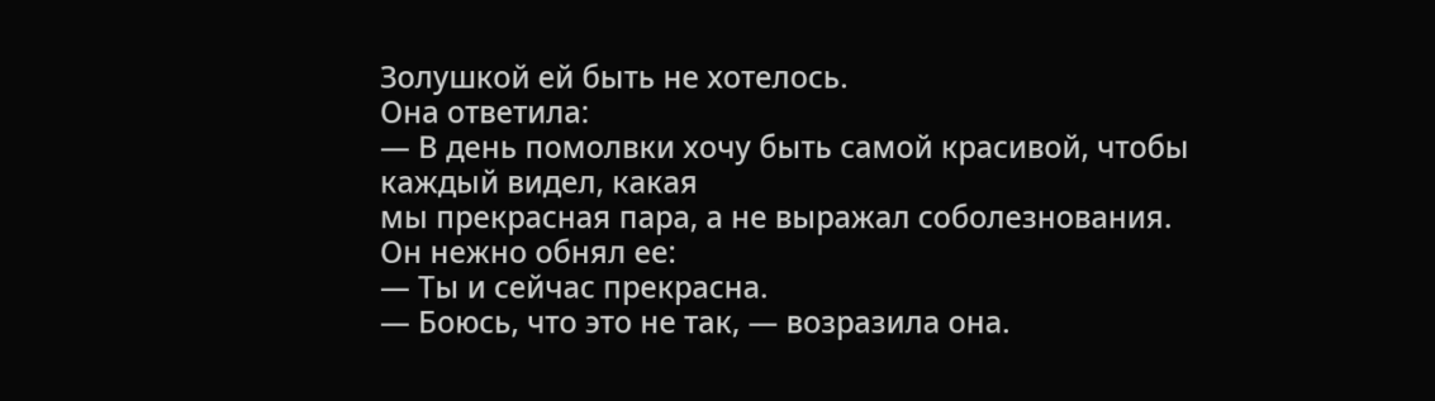Золушкой ей быть не хотелось.
Она ответила:
— В день помолвки хочу быть самой красивой, чтобы каждый видел, какая
мы прекрасная пара, а не выражал соболезнования.
Он нежно обнял ее:
— Ты и сейчас прекрасна.
— Боюсь, что это не так, — возразила она.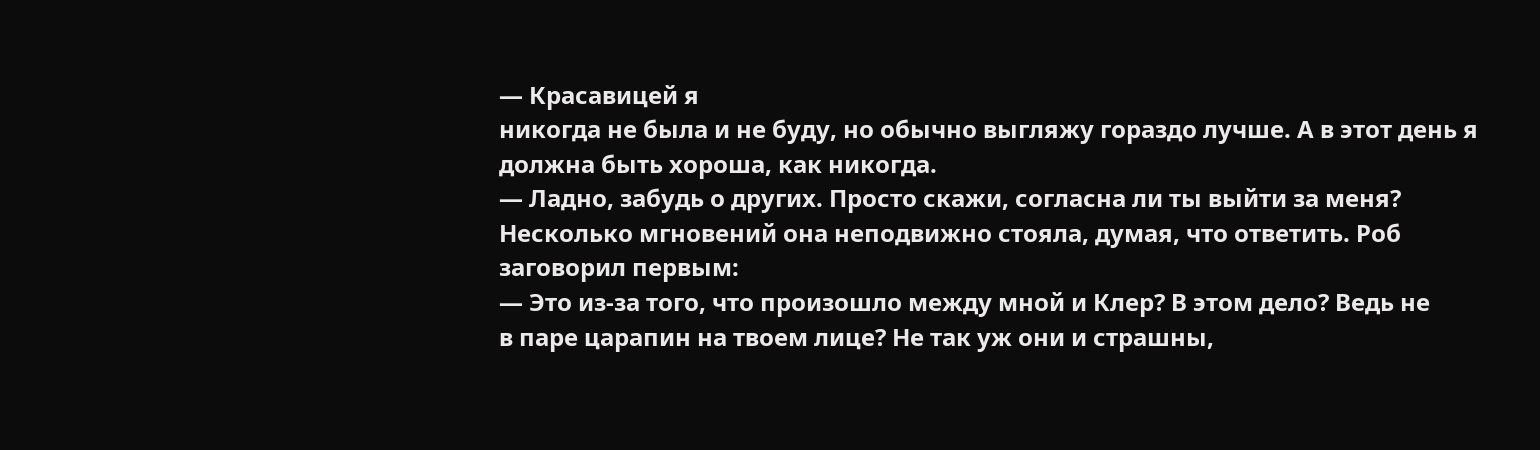— Красавицей я
никогда не была и не буду, но обычно выгляжу гораздо лучше. А в этот день я
должна быть хороша, как никогда.
— Ладно, забудь о других. Просто скажи, согласна ли ты выйти за меня?
Несколько мгновений она неподвижно стояла, думая, что ответить. Роб
заговорил первым:
— Это из-за того, что произошло между мной и Клер? В этом дело? Ведь не
в паре царапин на твоем лице? Не так уж они и страшны,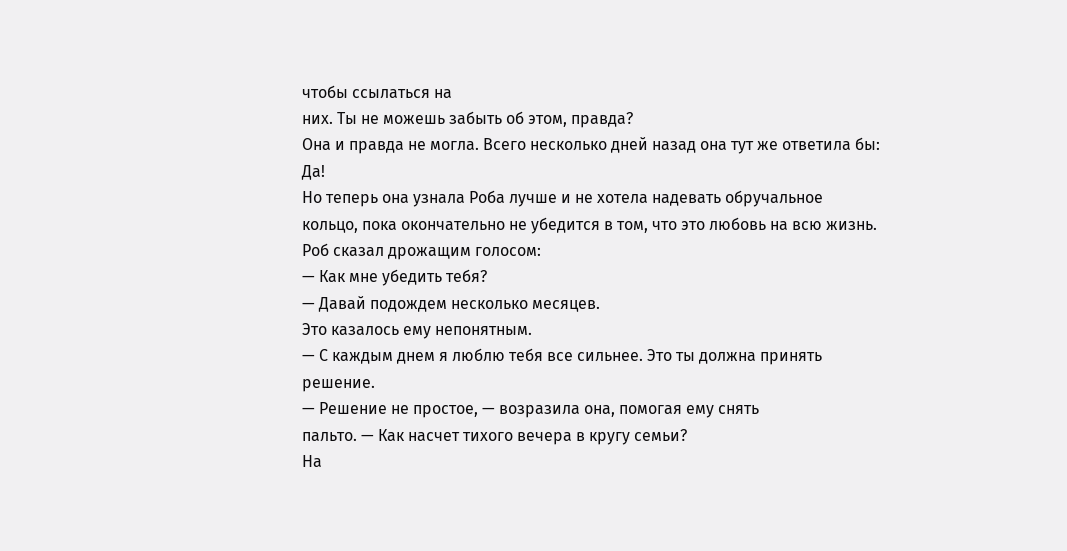чтобы ссылаться на
них. Ты не можешь забыть об этом, правда?
Она и правда не могла. Всего несколько дней назад она тут же ответила бы:
Да!
Но теперь она узнала Роба лучше и не хотела надевать обручальное
кольцо, пока окончательно не убедится в том, что это любовь на всю жизнь.
Роб сказал дрожащим голосом:
— Как мне убедить тебя?
— Давай подождем несколько месяцев.
Это казалось ему непонятным.
— С каждым днем я люблю тебя все сильнее. Это ты должна принять
решение.
— Решение не простое, — возразила она, помогая ему снять
пальто. — Как насчет тихого вечера в кругу семьи?
На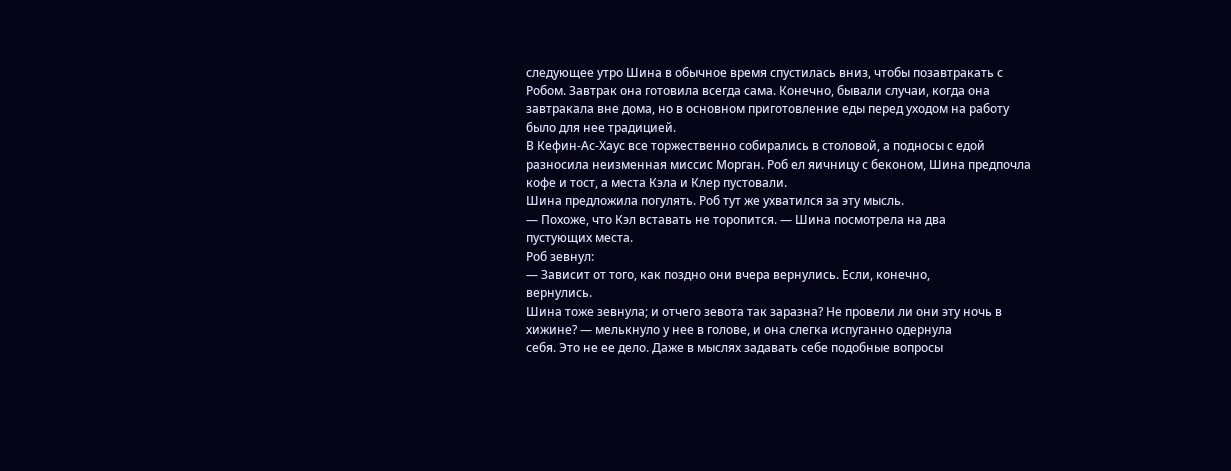следующее утро Шина в обычное время спустилась вниз, чтобы позавтракать с
Робом. Завтрак она готовила всегда сама. Конечно, бывали случаи, когда она
завтракала вне дома, но в основном приготовление еды перед уходом на работу
было для нее традицией.
В Кефин-Ас-Хаус все торжественно собирались в столовой, а подносы с едой
разносила неизменная миссис Морган. Роб ел яичницу с беконом, Шина предпочла
кофе и тост, а места Кэла и Клер пустовали.
Шина предложила погулять. Роб тут же ухватился за эту мысль.
— Похоже, что Кэл вставать не торопится. — Шина посмотрела на два
пустующих места.
Роб зевнул:
— Зависит от того, как поздно они вчера вернулись. Если, конечно,
вернулись.
Шина тоже зевнула; и отчего зевота так заразна? Не провели ли они эту ночь в
хижине? — мелькнуло у нее в голове, и она слегка испуганно одернула
себя. Это не ее дело. Даже в мыслях задавать себе подобные вопросы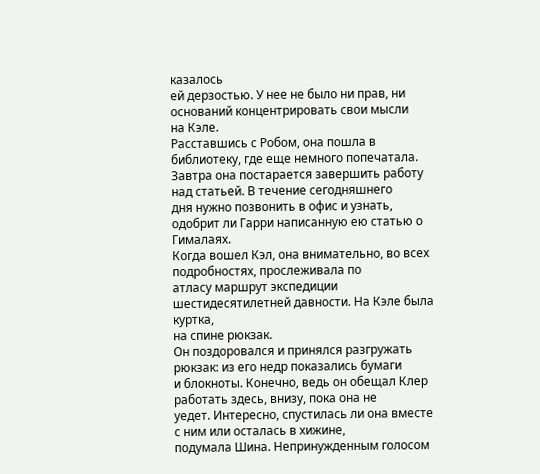казалось
ей дерзостью. У нее не было ни прав, ни оснований концентрировать свои мысли
на Кэле.
Расставшись с Робом, она пошла в библиотеку, где еще немного попечатала.
Завтра она постарается завершить работу над статьей. В течение сегодняшнего
дня нужно позвонить в офис и узнать, одобрит ли Гарри написанную ею статью о
Гималаях.
Когда вошел Кэл, она внимательно, во всех подробностях, прослеживала по
атласу маршрут экспедиции шестидесятилетней давности. На Кэле была куртка,
на спине рюкзак.
Он поздоровался и принялся разгружать рюкзак: из его недр показались бумаги
и блокноты. Конечно, ведь он обещал Клер работать здесь, внизу, пока она не
уедет. Интересно, спустилась ли она вместе с ним или осталась в хижине,
подумала Шина. Непринужденным голосом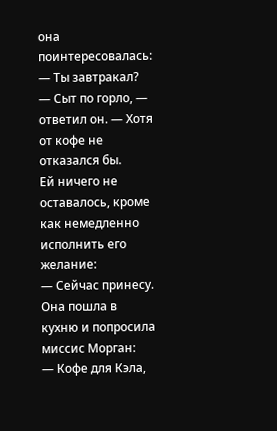она поинтересовалась:
— Ты завтракал?
— Сыт по горло, — ответил он. — Хотя от кофе не отказался бы.
Ей ничего не оставалось, кроме как немедленно исполнить его желание:
— Сейчас принесу.
Она пошла в кухню и попросила миссис Морган:
— Кофе для Кэла,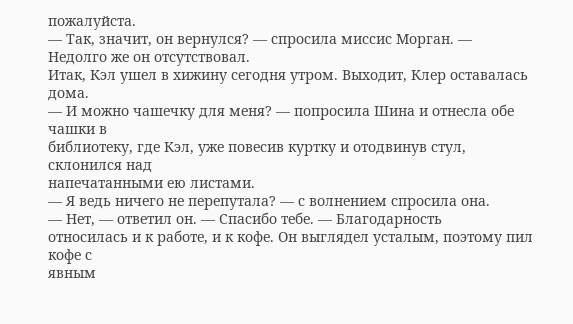пожалуйста.
— Так, значит, он вернулся? — спросила миссис Морган. —
Недолго же он отсутствовал.
Итак, Кэл ушел в хижину сегодня утром. Выходит, Клер оставалась дома.
— И можно чашечку для меня? — попросила Шина и отнесла обе чашки в
библиотеку, где Кэл, уже повесив куртку и отодвинув стул, склонился над
напечатанными ею листами.
— Я ведь ничего не перепутала? — с волнением спросила она.
— Нет, — ответил он. — Спасибо тебе. — Благодарность
относилась и к работе, и к кофе. Он выглядел усталым, поэтому пил кофе с
явным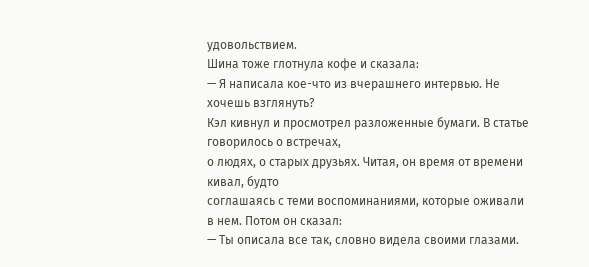удовольствием.
Шина тоже глотнула кофе и сказала:
— Я написала кое-что из вчерашнего интервью. Не хочешь взглянуть?
Кэл кивнул и просмотрел разложенные бумаги. В статье говорилось о встречах,
о людях, о старых друзьях. Читая, он время от времени кивал, будто
соглашаясь с теми воспоминаниями, которые оживали в нем. Потом он сказал:
— Ты описала все так, словно видела своими глазами.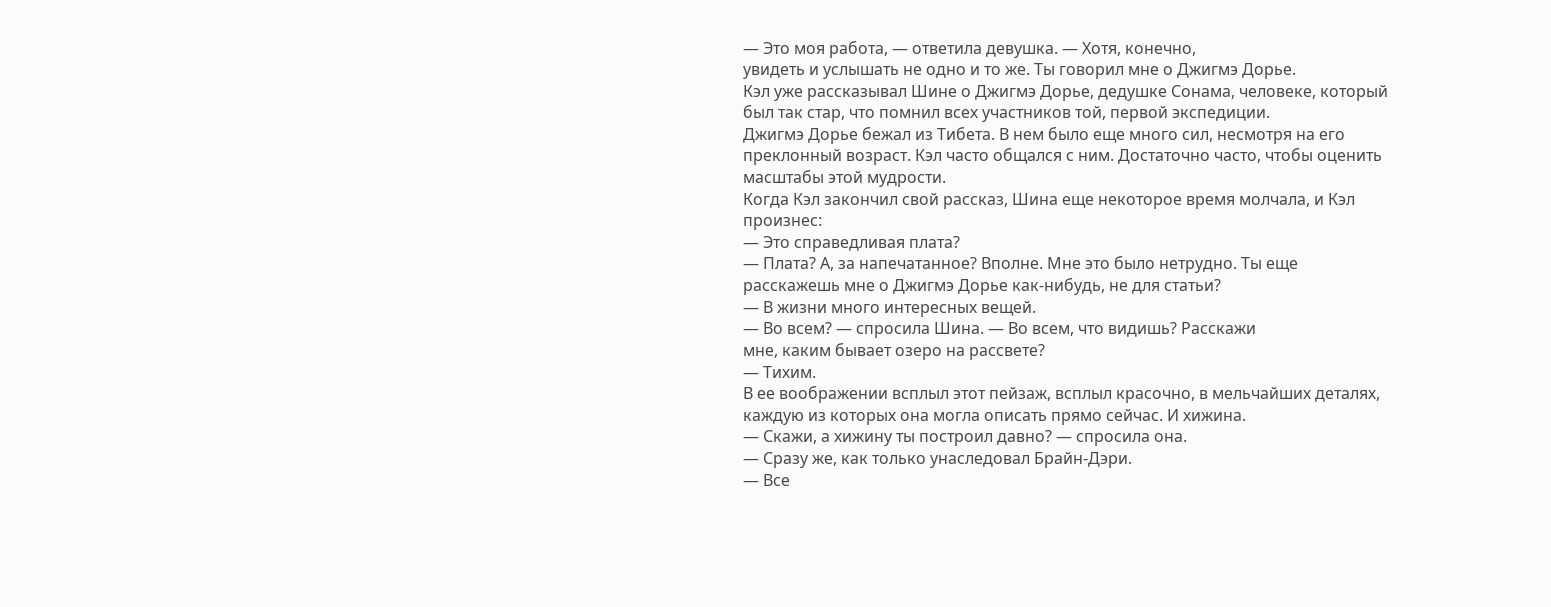— Это моя работа, — ответила девушка. — Хотя, конечно,
увидеть и услышать не одно и то же. Ты говорил мне о Джигмэ Дорье.
Кэл уже рассказывал Шине о Джигмэ Дорье, дедушке Сонама, человеке, который
был так стар, что помнил всех участников той, первой экспедиции.
Джигмэ Дорье бежал из Тибета. В нем было еще много сил, несмотря на его
преклонный возраст. Кэл часто общался с ним. Достаточно часто, чтобы оценить
масштабы этой мудрости.
Когда Кэл закончил свой рассказ, Шина еще некоторое время молчала, и Кэл
произнес:
— Это справедливая плата?
— Плата? А, за напечатанное? Вполне. Мне это было нетрудно. Ты еще
расскажешь мне о Джигмэ Дорье как-нибудь, не для статьи?
— В жизни много интересных вещей.
— Во всем? — спросила Шина. — Во всем, что видишь? Расскажи
мне, каким бывает озеро на рассвете?
— Тихим.
В ее воображении всплыл этот пейзаж, всплыл красочно, в мельчайших деталях,
каждую из которых она могла описать прямо сейчас. И хижина.
— Скажи, а хижину ты построил давно? — спросила она.
— Сразу же, как только унаследовал Брайн-Дэри.
— Все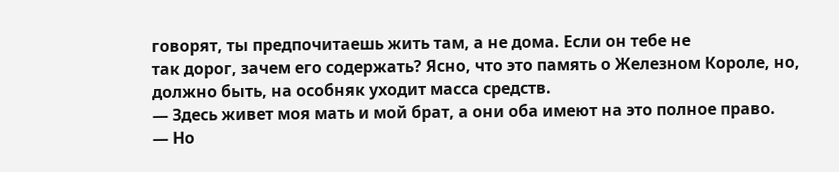говорят, ты предпочитаешь жить там, а не дома. Если он тебе не
так дорог, зачем его содержать? Ясно, что это память о Железном Короле, но,
должно быть, на особняк уходит масса средств.
— Здесь живет моя мать и мой брат, а они оба имеют на это полное право.
— Но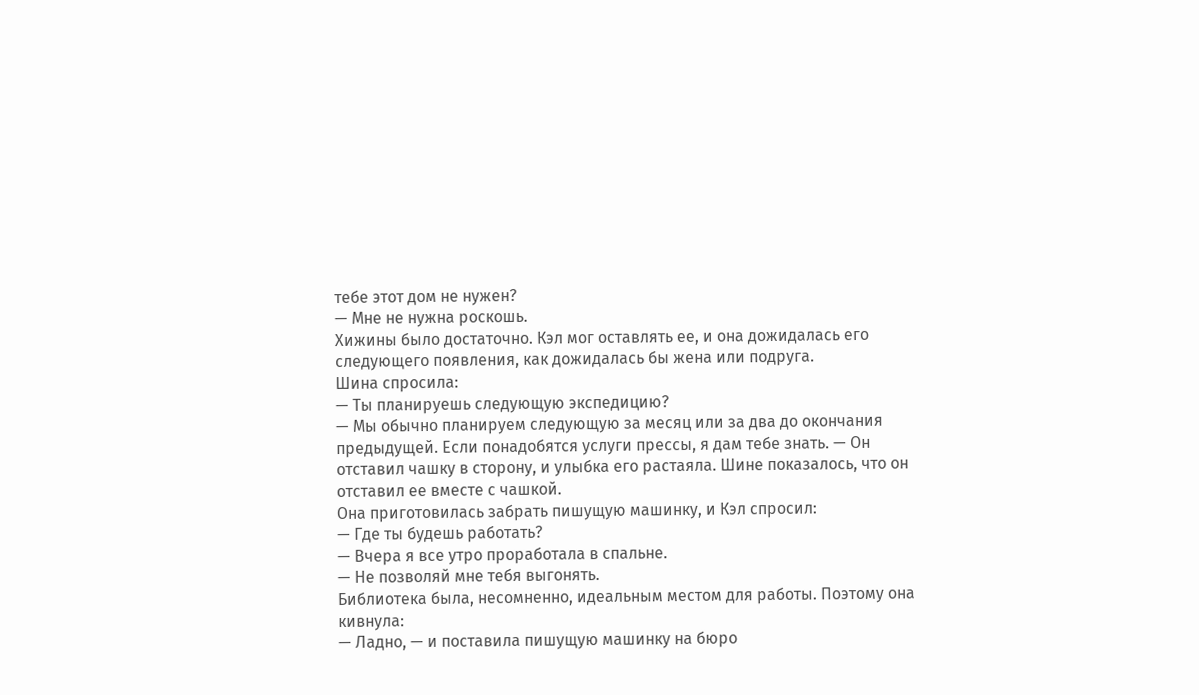тебе этот дом не нужен?
— Мне не нужна роскошь.
Хижины было достаточно. Кэл мог оставлять ее, и она дожидалась его
следующего появления, как дожидалась бы жена или подруга.
Шина спросила:
— Ты планируешь следующую экспедицию?
— Мы обычно планируем следующую за месяц или за два до окончания
предыдущей. Если понадобятся услуги прессы, я дам тебе знать. — Он
отставил чашку в сторону, и улыбка его растаяла. Шине показалось, что он
отставил ее вместе с чашкой.
Она приготовилась забрать пишущую машинку, и Кэл спросил:
— Где ты будешь работать?
— Вчера я все утро проработала в спальне.
— Не позволяй мне тебя выгонять.
Библиотека была, несомненно, идеальным местом для работы. Поэтому она
кивнула:
— Ладно, — и поставила пишущую машинку на бюро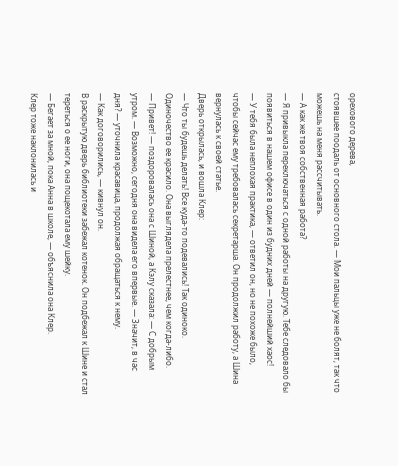орехового дерева,
стоявшее поодаль от основного стола. — Мои пальцы уже не болят, так что
можешь на меня рассчитывать.
— А как же твоя собственная работа?
— Я привыкла переключаться с одной работы на другую. Тебе следовало бы
появиться в нашем офисе в один из будних дней — полнейший хаос!
— У тебя была неплохая практика, — ответил он, но не похоже было,
чтобы сейчас ему требовалась секретарша. Он продолжил работу, а Шина
вернулась к своей статье.
Дверь открылась, и вошла Клер:
— Что ты будешь делать! Все куда-то подевались! Так одиноко.
Одиночество ее красило. Она выглядела прелестнее, чем когда-либо.
— Привет! — поздоровалась она с Шиной, а Кэлу сказала: — С добрым
утром. — Возможно, сегодня она видела его впервые. — Значит, в час
дня? — уточнила красавица, продолжая обращаться к нему.
— Как договорились, — кивнул он.
В раскрытую дверь библиотеки забежал котенок. Он подбежал к Шине и стал
тереться о ее ноги, она пощекотала ему шейку.
— Бегает за мной, пока Анна в школе, — объяснила она Клер.
Клер тоже наклонилась и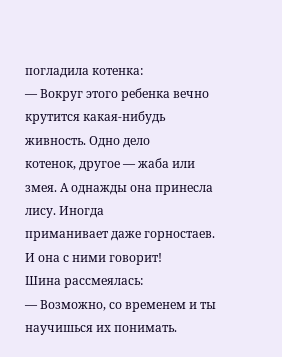погладила котенка:
— Вокруг этого ребенка вечно крутится какая-нибудь живность. Одно дело
котенок, другое — жаба или змея. А однажды она принесла лису. Иногда
приманивает даже горностаев. И она с ними говорит!
Шина рассмеялась:
— Возможно, со временем и ты научишься их понимать.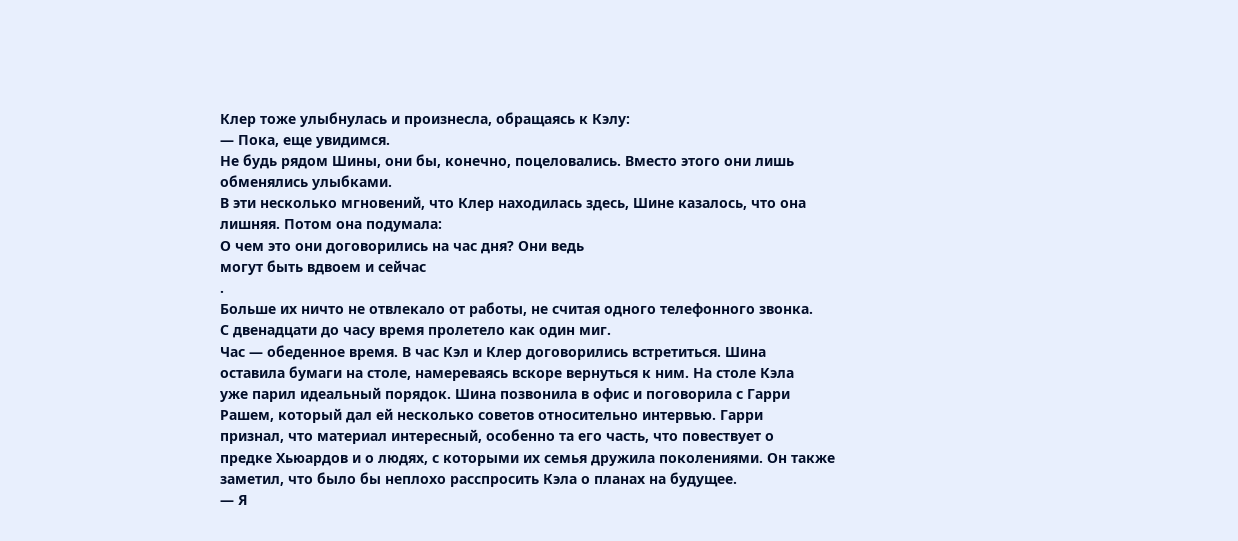Клер тоже улыбнулась и произнесла, обращаясь к Кэлу:
— Пока, еще увидимся.
Не будь рядом Шины, они бы, конечно, поцеловались. Вместо этого они лишь
обменялись улыбками.
В эти несколько мгновений, что Клер находилась здесь, Шине казалось, что она
лишняя. Потом она подумала:
О чем это они договорились на час дня? Они ведь
могут быть вдвоем и сейчас
.
Больше их ничто не отвлекало от работы, не считая одного телефонного звонка.
С двенадцати до часу время пролетело как один миг.
Час — обеденное время. В час Кэл и Клер договорились встретиться. Шина
оставила бумаги на столе, намереваясь вскоре вернуться к ним. На столе Кэла
уже парил идеальный порядок. Шина позвонила в офис и поговорила с Гарри
Рашем, который дал ей несколько советов относительно интервью. Гарри
признал, что материал интересный, особенно та его часть, что повествует о
предке Хьюардов и о людях, с которыми их семья дружила поколениями. Он также
заметил, что было бы неплохо расспросить Кэла о планах на будущее.
— Я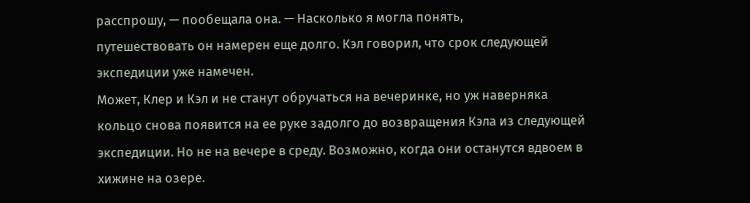расспрошу, — пообещала она. — Насколько я могла понять,
путешествовать он намерен еще долго. Кэл говорил, что срок следующей
экспедиции уже намечен.
Может, Клер и Кэл и не станут обручаться на вечеринке, но уж наверняка
кольцо снова появится на ее руке задолго до возвращения Кэла из следующей
экспедиции. Но не на вечере в среду. Возможно, когда они останутся вдвоем в
хижине на озере.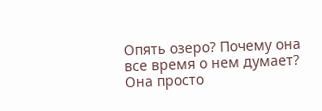Опять озеро? Почему она все время о нем думает? Она просто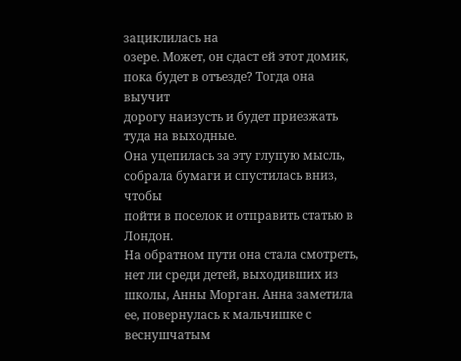зациклилась на
озере. Может, он сдаст ей этот домик, пока будет в отъезде? Тогда она выучит
дорогу наизусть и будет приезжать туда на выходные.
Она уцепилась за эту глупую мысль, собрала бумаги и спустилась вниз, чтобы
пойти в поселок и отправить статью в Лондон.
На обратном пути она стала смотреть, нет ли среди детей, выходивших из
школы, Анны Морган. Анна заметила ее, повернулась к мальчишке с веснушчатым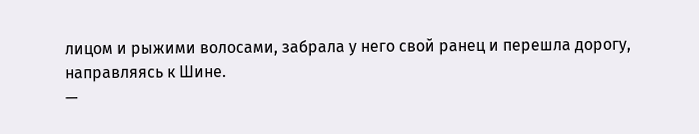лицом и рыжими волосами, забрала у него свой ранец и перешла дорогу,
направляясь к Шине.
—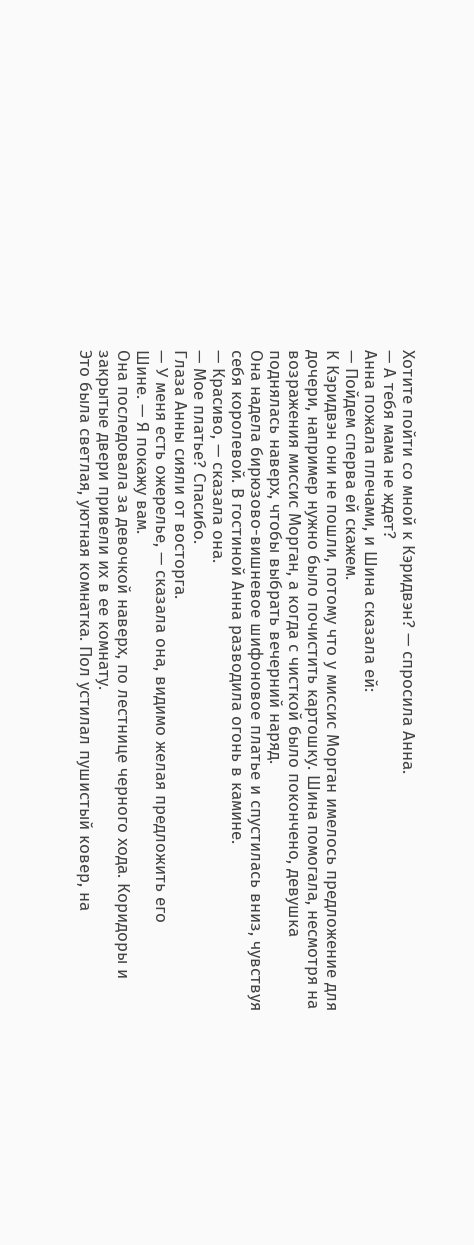Хотите пойти со мной к Кэридвэн? — спросила Анна.
— А тебя мама не ждет?
Анна пожала плечами, и Шина сказала ей:
— Пойдем сперва ей скажем.
К Кэридвэн они не пошли, потому что у миссис Морган имелось предложение для
дочери, например нужно было почистить картошку. Шина помогала, несмотря на
возражения миссис Морган, а когда с чисткой было покончено, девушка
поднялась наверх, чтобы выбрать вечерний наряд.
Она надела бирюзово-вишневое шифоновое платье и спустилась вниз, чувствуя
себя королевой. В гостиной Анна разводила огонь в камине.
— Красиво, — сказала она.
— Мое платье? Спасибо.
Глаза Анны сияли от восторга.
— У меня есть ожерелье, — сказала она, видимо желая предложить его
Шине. — Я покажу вам.
Она последовала за девочкой наверх, по лестнице черного хода. Коридоры и
закрытые двери привели их в ее комнату.
Это была светлая, уютная комнатка. Пол устилал пушистый ковер, на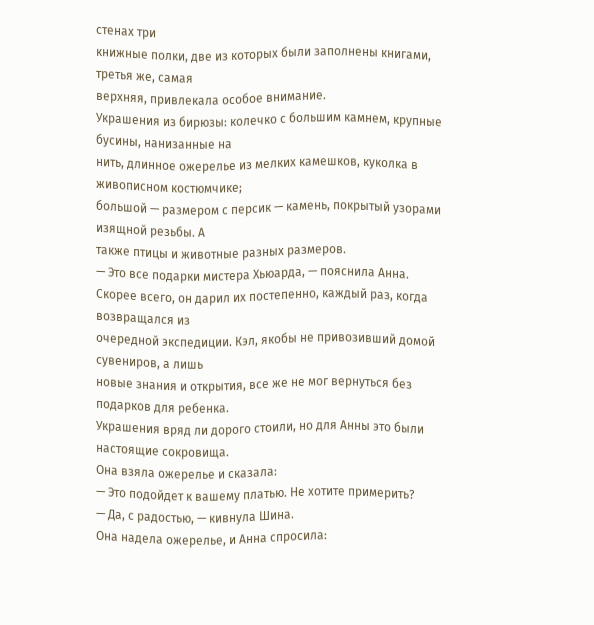стенах три
книжные полки, две из которых были заполнены книгами, третья же, самая
верхняя, привлекала особое внимание.
Украшения из бирюзы: колечко с большим камнем, крупные бусины, нанизанные на
нить, длинное ожерелье из мелких камешков, куколка в живописном костюмчике;
большой — размером с персик — камень, покрытый узорами изящной резьбы. А
также птицы и животные разных размеров.
— Это все подарки мистера Хьюарда, — пояснила Анна.
Скорее всего, он дарил их постепенно, каждый раз, когда возвращался из
очередной экспедиции. Кэл, якобы не привозивший домой сувениров, а лишь
новые знания и открытия, все же не мог вернуться без подарков для ребенка.
Украшения вряд ли дорого стоили, но для Анны это были настоящие сокровища.
Она взяла ожерелье и сказала:
— Это подойдет к вашему платью. Не хотите примерить?
— Да, с радостью, — кивнула Шина.
Она надела ожерелье, и Анна спросила: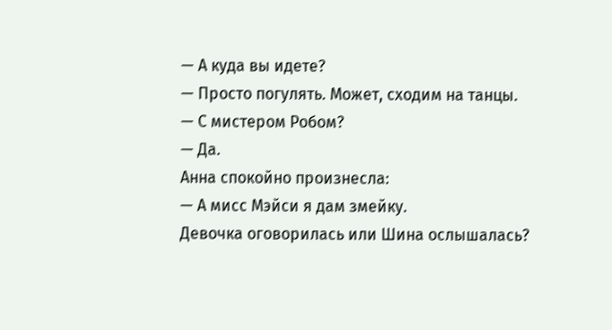— А куда вы идете?
— Просто погулять. Может, сходим на танцы.
— С мистером Робом?
— Да.
Анна спокойно произнесла:
— А мисс Мэйси я дам змейку.
Девочка оговорилась или Шина ослышалась?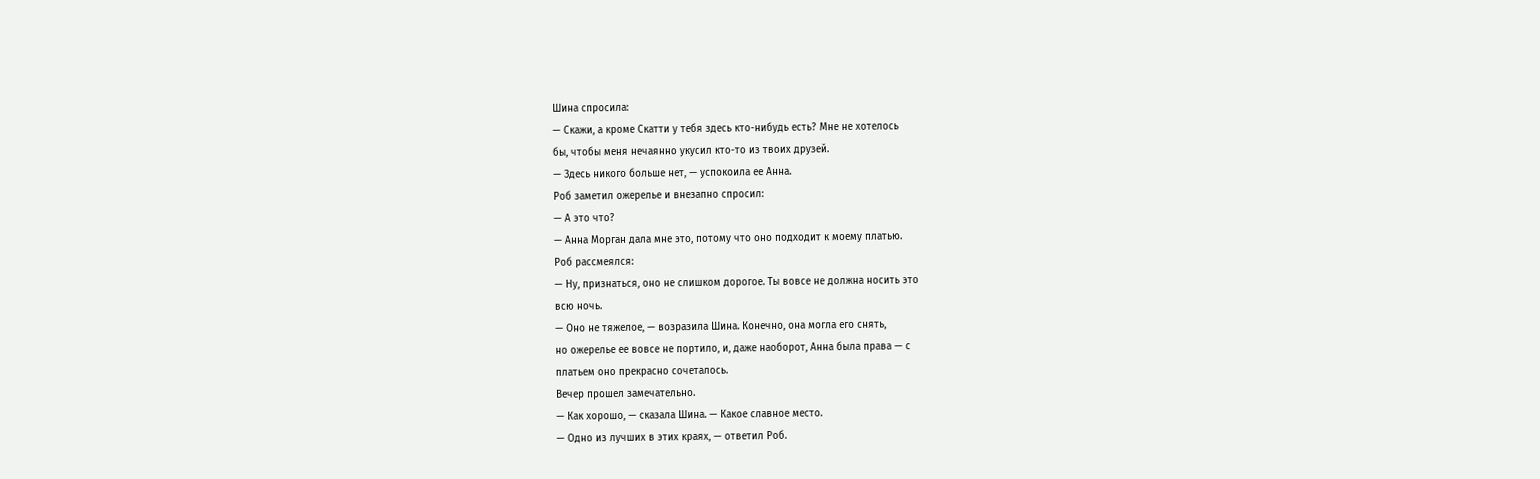Шина спросила:
— Скажи, а кроме Скатти у тебя здесь кто-нибудь есть? Мне не хотелось
бы, чтобы меня нечаянно укусил кто-то из твоих друзей.
— Здесь никого больше нет, — успокоила ее Анна.
Роб заметил ожерелье и внезапно спросил:
— А это что?
— Анна Морган дала мне это, потому что оно подходит к моему платью.
Роб рассмеялся:
— Ну, признаться, оно не слишком дорогое. Ты вовсе не должна носить это
всю ночь.
— Оно не тяжелое, — возразила Шина. Конечно, она могла его снять,
но ожерелье ее вовсе не портило, и, даже наоборот, Анна была права — с
платьем оно прекрасно сочеталось.
Вечер прошел замечательно.
— Как хорошо, — сказала Шина. — Какое славное место.
— Одно из лучших в этих краях, — ответил Роб.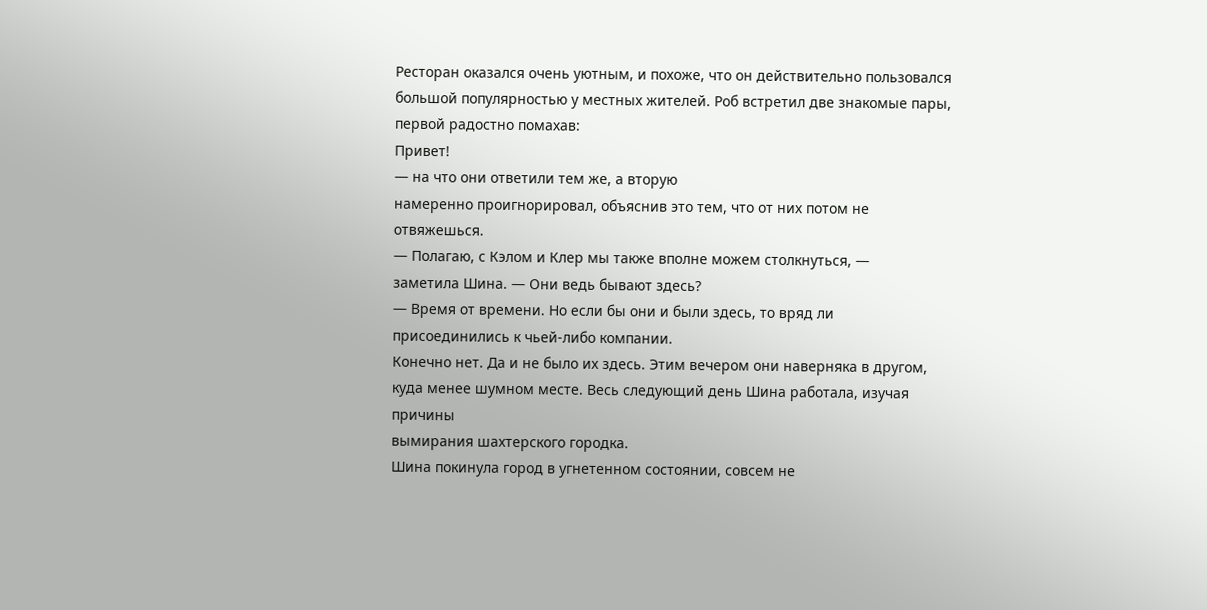Ресторан оказался очень уютным, и похоже, что он действительно пользовался
большой популярностью у местных жителей. Роб встретил две знакомые пары,
первой радостно помахав:
Привет!
— на что они ответили тем же, а вторую
намеренно проигнорировал, объяснив это тем, что от них потом не отвяжешься.
— Полагаю, с Кэлом и Клер мы также вполне можем столкнуться, —
заметила Шина. — Они ведь бывают здесь?
— Время от времени. Но если бы они и были здесь, то вряд ли
присоединились к чьей-либо компании.
Конечно нет. Да и не было их здесь. Этим вечером они наверняка в другом,
куда менее шумном месте. Весь следующий день Шина работала, изучая причины
вымирания шахтерского городка.
Шина покинула город в угнетенном состоянии, совсем не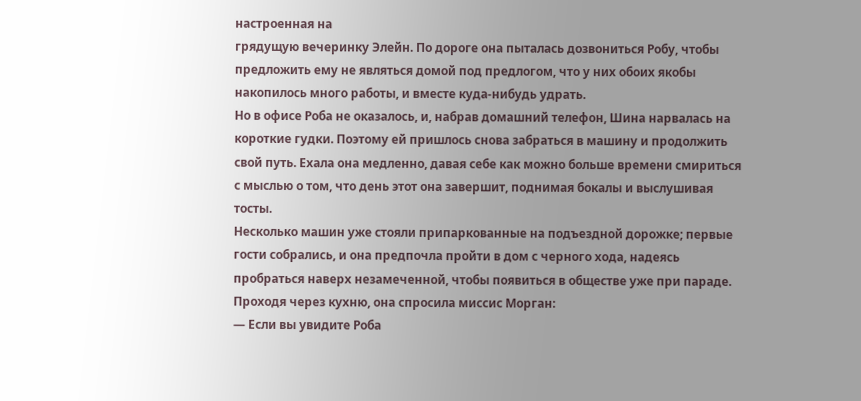настроенная на
грядущую вечеринку Элейн. По дороге она пыталась дозвониться Робу, чтобы
предложить ему не являться домой под предлогом, что у них обоих якобы
накопилось много работы, и вместе куда-нибудь удрать.
Но в офисе Роба не оказалось, и, набрав домашний телефон, Шина нарвалась на
короткие гудки. Поэтому ей пришлось снова забраться в машину и продолжить
свой путь. Ехала она медленно, давая себе как можно больше времени смириться
с мыслью о том, что день этот она завершит, поднимая бокалы и выслушивая
тосты.
Несколько машин уже стояли припаркованные на подъездной дорожке; первые
гости собрались, и она предпочла пройти в дом с черного хода, надеясь
пробраться наверх незамеченной, чтобы появиться в обществе уже при параде.
Проходя через кухню, она спросила миссис Морган:
— Если вы увидите Роба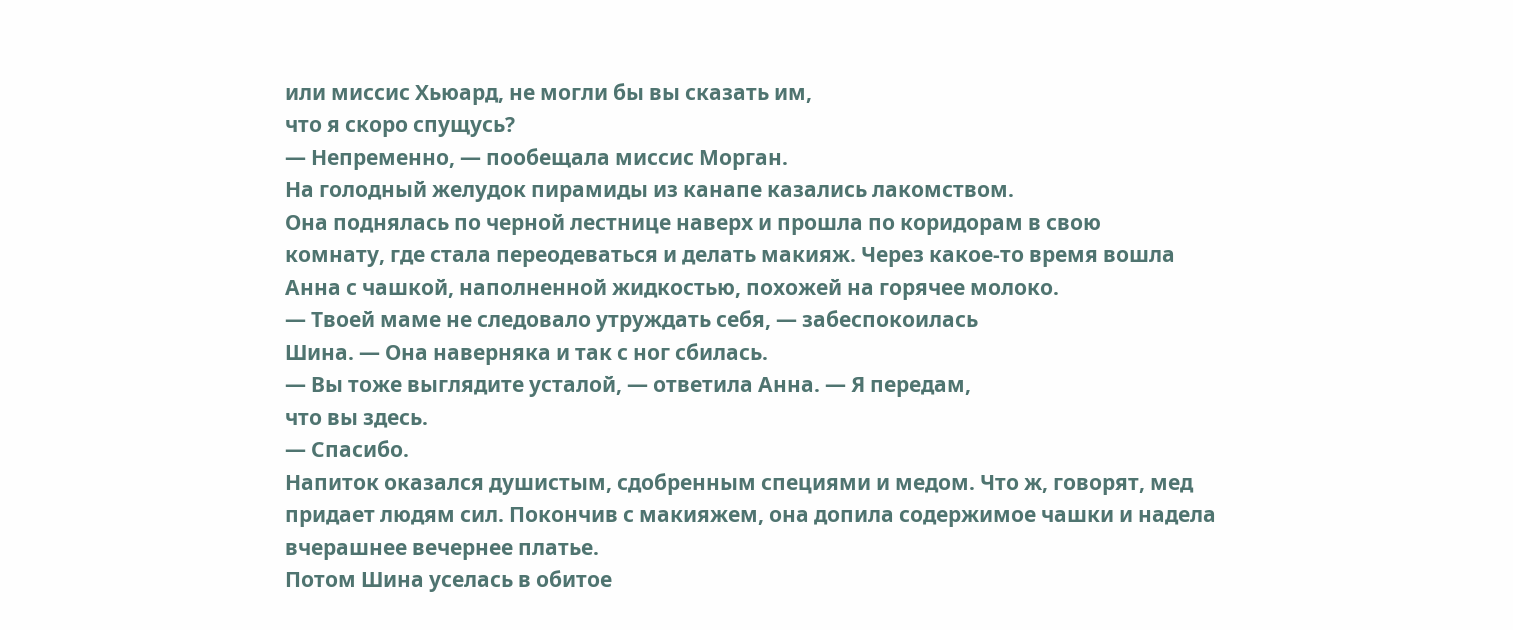или миссис Хьюард, не могли бы вы сказать им,
что я скоро спущусь?
— Непременно, — пообещала миссис Морган.
На голодный желудок пирамиды из канапе казались лакомством.
Она поднялась по черной лестнице наверх и прошла по коридорам в свою
комнату, где стала переодеваться и делать макияж. Через какое-то время вошла
Анна с чашкой, наполненной жидкостью, похожей на горячее молоко.
— Твоей маме не следовало утруждать себя, — забеспокоилась
Шина. — Она наверняка и так с ног сбилась.
— Вы тоже выглядите усталой, — ответила Анна. — Я передам,
что вы здесь.
— Спасибо.
Напиток оказался душистым, сдобренным специями и медом. Что ж, говорят, мед
придает людям сил. Покончив с макияжем, она допила содержимое чашки и надела
вчерашнее вечернее платье.
Потом Шина уселась в обитое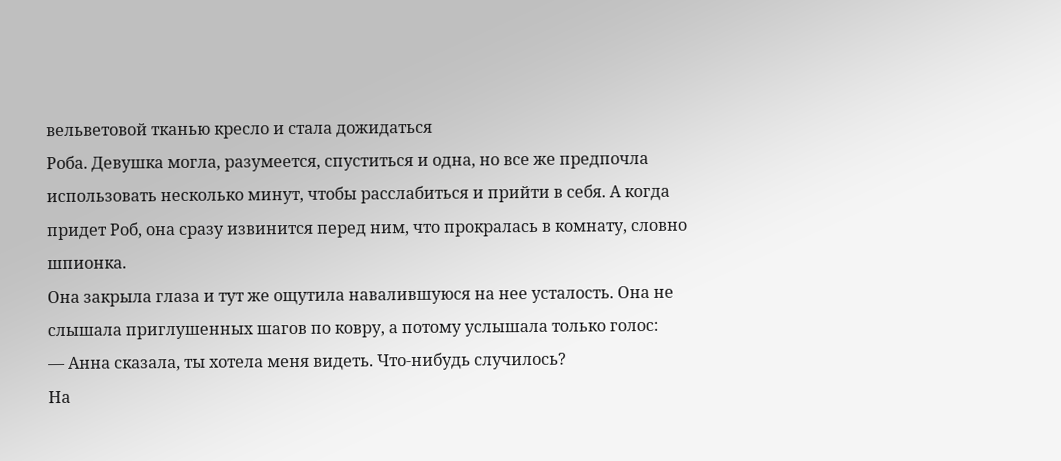вельветовой тканью кресло и стала дожидаться
Роба. Девушка могла, разумеется, спуститься и одна, но все же предпочла
использовать несколько минут, чтобы расслабиться и прийти в себя. А когда
придет Роб, она сразу извинится перед ним, что прокралась в комнату, словно
шпионка.
Она закрыла глаза и тут же ощутила навалившуюся на нее усталость. Она не
слышала приглушенных шагов по ковру, а потому услышала только голос:
— Анна сказала, ты хотела меня видеть. Что-нибудь случилось?
На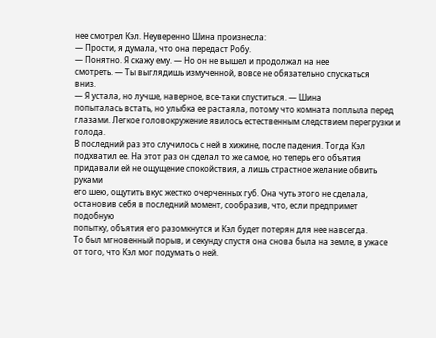нее смотрел Кэл. Неуверенно Шина произнесла:
— Прости, я думала, что она передаст Робу.
— Понятно. Я скажу ему. — Но он не вышел и продолжал на нее
смотреть. — Ты выглядишь измученной, вовсе не обязательно спускаться
вниз.
— Я устала, но лучше, наверное, все-таки спуститься. — Шина
попыталась встать, но улыбка ее растаяла, потому что комната поплыла перед
глазами. Легкое головокружение явилось естественным следствием перегрузки и
голода.
В последний раз это случилось с ней в хижине, после падения. Тогда Кэл
подхватил ее. На этот раз он сделал то же самое, но теперь его объятия
придавали ей не ощущение спокойствия, а лишь страстное желание обвить руками
его шею, ощутить вкус жестко очерченных губ. Она чуть этого не сделала,
остановив себя в последний момент, сообразив, что, если предпримет подобную
попытку, объятия его разомкнутся и Кэл будет потерян для нее навсегда.
То был мгновенный порыв, и секунду спустя она снова была на земле, в ужасе
от того, что Кэл мог подумать о ней.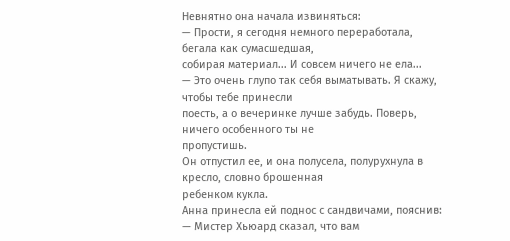Невнятно она начала извиняться:
— Прости, я сегодня немного переработала, бегала как сумасшедшая,
собирая материал... И совсем ничего не ела...
— Это очень глупо так себя выматывать. Я скажу, чтобы тебе принесли
поесть, а о вечеринке лучше забудь. Поверь, ничего особенного ты не
пропустишь.
Он отпустил ее, и она полусела, полурухнула в кресло, словно брошенная
ребенком кукла.
Анна принесла ей поднос с сандвичами, пояснив:
— Мистер Хьюард сказал, что вам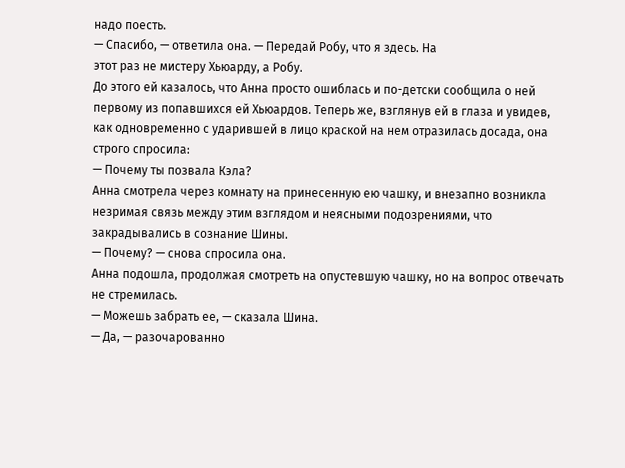надо поесть.
— Спасибо, — ответила она. — Передай Робу, что я здесь. На
этот раз не мистеру Хьюарду, а Робу.
До этого ей казалось, что Анна просто ошиблась и по-детски сообщила о ней
первому из попавшихся ей Хьюардов. Теперь же, взглянув ей в глаза и увидев,
как одновременно с ударившей в лицо краской на нем отразилась досада, она
строго спросила:
— Почему ты позвала Кэла?
Анна смотрела через комнату на принесенную ею чашку, и внезапно возникла
незримая связь между этим взглядом и неясными подозрениями, что
закрадывались в сознание Шины.
— Почему? — снова спросила она.
Анна подошла, продолжая смотреть на опустевшую чашку, но на вопрос отвечать
не стремилась.
— Можешь забрать ее, — сказала Шина.
— Да, — разочарованно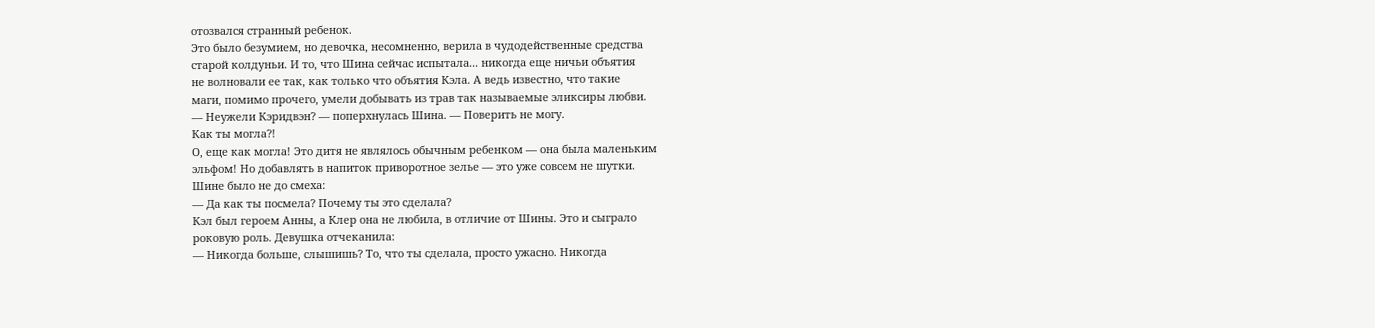отозвался странный ребенок.
Это было безумием, но девочка, несомненно, верила в чудодейственные средства
старой колдуньи. И то, что Шина сейчас испытала... никогда еще ничьи объятия
не волновали ее так, как только что объятия Кэла. А ведь известно, что такие
маги, помимо прочего, умели добывать из трав так называемые эликсиры любви.
— Неужели Кэридвэн? — поперхнулась Шина. — Поверить не могу.
Как ты могла?!
О, еще как могла! Это дитя не являлось обычным ребенком — она была маленьким
эльфом! Но добавлять в напиток приворотное зелье — это уже совсем не шутки.
Шине было не до смеха:
— Да как ты посмела? Почему ты это сделала?
Кэл был героем Анны, а Клер она не любила, в отличие от Шины. Это и сыграло
роковую роль. Девушка отчеканила:
— Никогда больше, слышишь? То, что ты сделала, просто ужасно. Никогда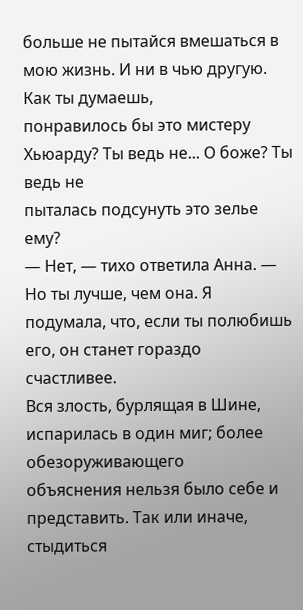больше не пытайся вмешаться в мою жизнь. И ни в чью другую. Как ты думаешь,
понравилось бы это мистеру Хьюарду? Ты ведь не... О боже? Ты ведь не
пыталась подсунуть это зелье ему?
— Нет, — тихо ответила Анна. — Но ты лучше, чем она. Я
подумала, что, если ты полюбишь его, он станет гораздо счастливее.
Вся злость, бурлящая в Шине, испарилась в один миг; более обезоруживающего
объяснения нельзя было себе и представить. Так или иначе, стыдиться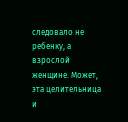следовало не ребенку, а взрослой женщине. Может, эта целительница и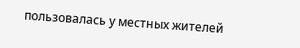пользовалась у местных жителей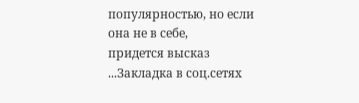популярностью, но если она не в себе,
придется высказ
...Закладка в соц.сетях